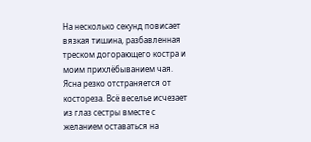На несколько секунд повисает вязкая тишина, разбавленная треском догорающего костра и моим прихлёбыванием чая. Ясна резко отстраняется от костореза. Всё веселье исчезает из глаз сестры вместе с желанием оставаться на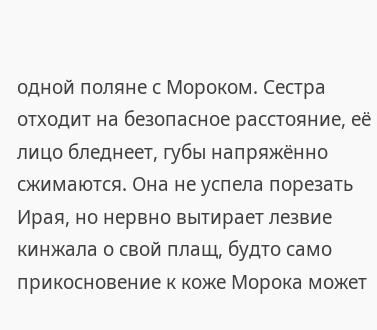одной поляне с Мороком. Сестра отходит на безопасное расстояние, её лицо бледнеет, губы напряжённо сжимаются. Она не успела порезать Ирая, но нервно вытирает лезвие кинжала о свой плащ, будто само прикосновение к коже Морока может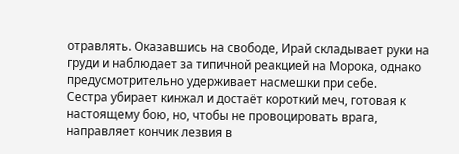отравлять. Оказавшись на свободе, Ирай складывает руки на груди и наблюдает за типичной реакцией на Морока, однако предусмотрительно удерживает насмешки при себе.
Сестра убирает кинжал и достаёт короткий меч, готовая к настоящему бою, но, чтобы не провоцировать врага, направляет кончик лезвия в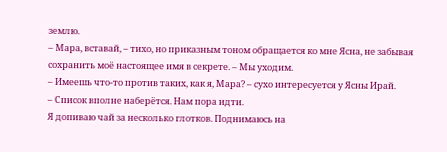землю.
– Мара, вставай, – тихо, но приказным тоном обращается ко мне Ясна, не забывая сохранить моё настоящее имя в секрете. – Мы уходим.
– Имеешь что-то против таких, как я, Мара? – сухо интересуется у Ясны Ирай.
– Список вполне наберётся. Нам пора идти.
Я допиваю чай за несколько глотков. Поднимаюсь на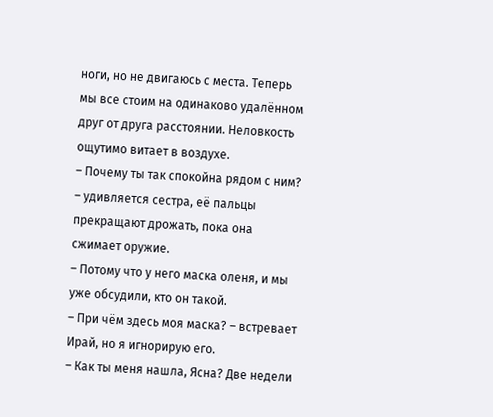ноги, но не двигаюсь с места. Теперь мы все стоим на одинаково удалённом друг от друга расстоянии. Неловкость ощутимо витает в воздухе.
– Почему ты так спокойна рядом с ним? – удивляется сестра, её пальцы прекращают дрожать, пока она сжимает оружие.
– Потому что у него маска оленя, и мы уже обсудили, кто он такой.
– При чём здесь моя маска? – встревает Ирай, но я игнорирую его.
– Как ты меня нашла, Ясна? Две недели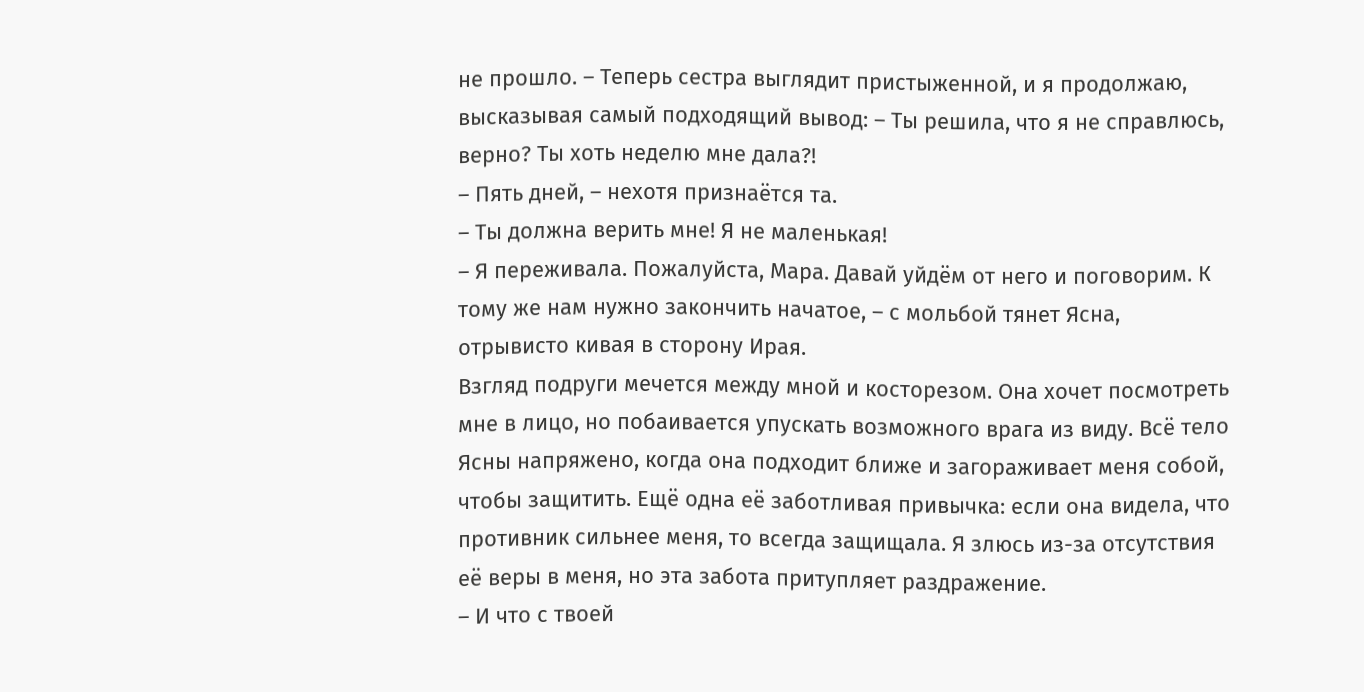не прошло. – Теперь сестра выглядит пристыженной, и я продолжаю, высказывая самый подходящий вывод: – Ты решила, что я не справлюсь, верно? Ты хоть неделю мне дала?!
– Пять дней, – нехотя признаётся та.
– Ты должна верить мне! Я не маленькая!
– Я переживала. Пожалуйста, Мара. Давай уйдём от него и поговорим. К тому же нам нужно закончить начатое, – с мольбой тянет Ясна, отрывисто кивая в сторону Ирая.
Взгляд подруги мечется между мной и косторезом. Она хочет посмотреть мне в лицо, но побаивается упускать возможного врага из виду. Всё тело Ясны напряжено, когда она подходит ближе и загораживает меня собой, чтобы защитить. Ещё одна её заботливая привычка: если она видела, что противник сильнее меня, то всегда защищала. Я злюсь из-за отсутствия её веры в меня, но эта забота притупляет раздражение.
– И что с твоей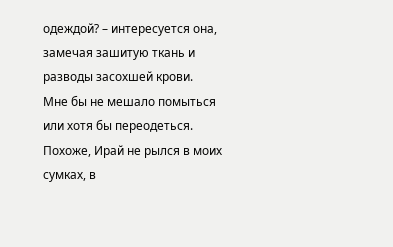одеждой? – интересуется она, замечая зашитую ткань и разводы засохшей крови.
Мне бы не мешало помыться или хотя бы переодеться. Похоже, Ирай не рылся в моих сумках, в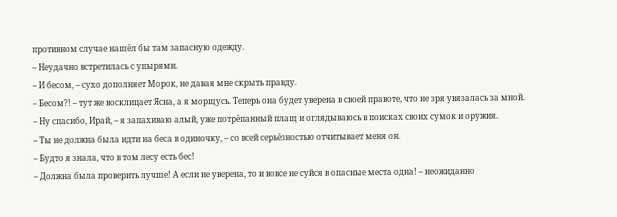противном случае нашёл бы там запасную одежду.
– Неудачно встретилась с упырями.
– И бесом, – сухо дополняет Морок, не давая мне скрыть правду.
– Бесом?! – тут же восклицает Ясна, а я морщусь. Теперь она будет уверена в своей правоте, что не зря увязалась за мной.
– Ну спасибо, Ирай, – я запахиваю алый, уже потрёпанный плащ и оглядываюсь в поисках своих сумок и оружия.
– Ты не должна была идти на беса в одиночку, – со всей серьёзностью отчитывает меня он.
– Будто я знала, что в том лесу есть бес!
– Должна была проверить лучше! А если не уверена, то и вовсе не суйся в опасные места одна! – неожиданно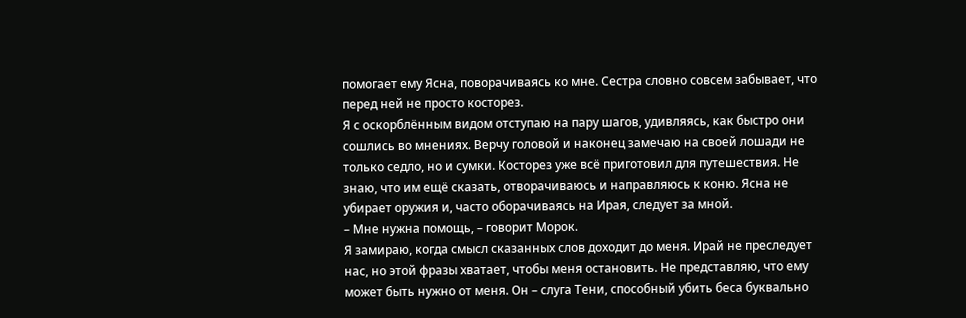помогает ему Ясна, поворачиваясь ко мне. Сестра словно совсем забывает, что перед ней не просто косторез.
Я с оскорблённым видом отступаю на пару шагов, удивляясь, как быстро они сошлись во мнениях. Верчу головой и наконец замечаю на своей лошади не только седло, но и сумки. Косторез уже всё приготовил для путешествия. Не знаю, что им ещё сказать, отворачиваюсь и направляюсь к коню. Ясна не убирает оружия и, часто оборачиваясь на Ирая, следует за мной.
– Мне нужна помощь, – говорит Морок.
Я замираю, когда смысл сказанных слов доходит до меня. Ирай не преследует нас, но этой фразы хватает, чтобы меня остановить. Не представляю, что ему может быть нужно от меня. Он – слуга Тени, способный убить беса буквально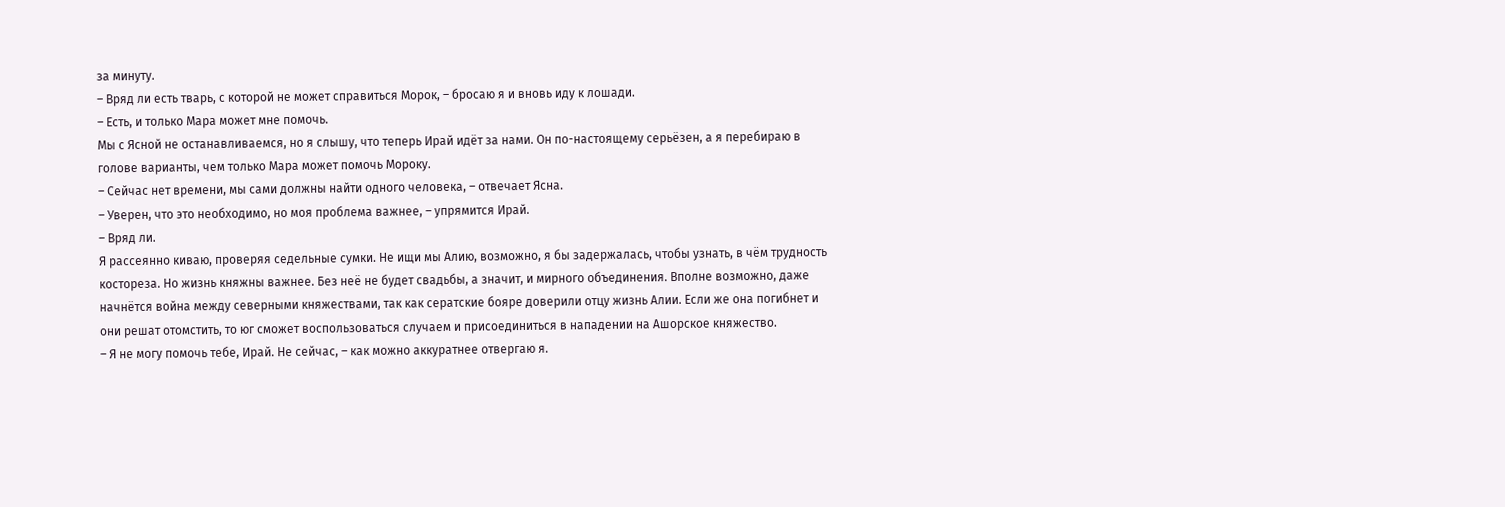за минуту.
– Вряд ли есть тварь, с которой не может справиться Морок, – бросаю я и вновь иду к лошади.
– Есть, и только Мара может мне помочь.
Мы с Ясной не останавливаемся, но я слышу, что теперь Ирай идёт за нами. Он по-настоящему серьёзен, а я перебираю в голове варианты, чем только Мара может помочь Мороку.
– Сейчас нет времени, мы сами должны найти одного человека, – отвечает Ясна.
– Уверен, что это необходимо, но моя проблема важнее, – упрямится Ирай.
– Вряд ли.
Я рассеянно киваю, проверяя седельные сумки. Не ищи мы Алию, возможно, я бы задержалась, чтобы узнать, в чём трудность костореза. Но жизнь княжны важнее. Без неё не будет свадьбы, а значит, и мирного объединения. Вполне возможно, даже начнётся война между северными княжествами, так как сератские бояре доверили отцу жизнь Алии. Если же она погибнет и они решат отомстить, то юг сможет воспользоваться случаем и присоединиться в нападении на Ашорское княжество.
– Я не могу помочь тебе, Ирай. Не сейчас, – как можно аккуратнее отвергаю я.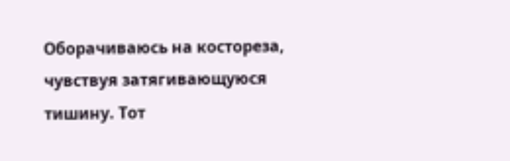Оборачиваюсь на костореза, чувствуя затягивающуюся тишину. Тот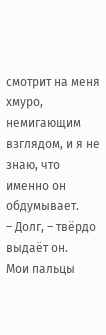смотрит на меня хмуро, немигающим взглядом, и я не знаю, что именно он обдумывает.
– Долг, – твёрдо выдаёт он.
Мои пальцы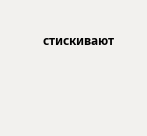стискивают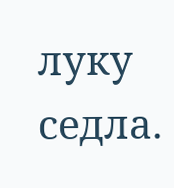луку седла.